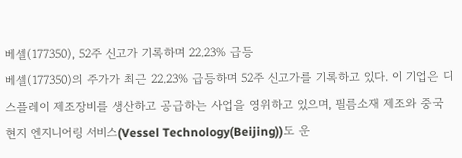베셀(177350), 52주 신고가 기록하며 22.23% 급등
베셀(177350)의 주가가 최근 22.23% 급등하며 52주 신고가를 기록하고 있다. 이 기업은 디스플레이 제조장비를 생산하고 공급하는 사업을 영위하고 있으며, 필름소재 제조와 중국 현지 엔지니어링 서비스(Vessel Technology(Beijing))도 운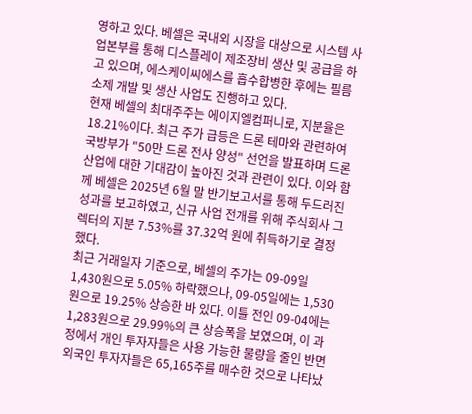영하고 있다. 베셀은 국내외 시장을 대상으로 시스템 사업본부를 통해 디스플레이 제조장비 생산 및 공급을 하고 있으며, 에스케이씨에스를 흡수합병한 후에는 필름 소제 개발 및 생산 사업도 진행하고 있다.
현재 베셀의 최대주주는 에이지엘컴퍼니로, 지분율은 18.21%이다. 최근 주가 급등은 드론 테마와 관련하여 국방부가 "50만 드론 전사 양성" 선언을 발표하며 드론 산업에 대한 기대감이 높아진 것과 관련이 있다. 이와 함께 베셀은 2025년 6월 말 반기보고서를 통해 두드러진 성과를 보고하였고, 신규 사업 전개를 위해 주식회사 그렉터의 지분 7.53%를 37.32억 원에 취득하기로 결정했다.
최근 거래일자 기준으로, 베셀의 주가는 09-09일 1,430원으로 5.05% 하락했으나, 09-05일에는 1,530원으로 19.25% 상승한 바 있다. 이틀 전인 09-04에는 1,283원으로 29.99%의 큰 상승폭을 보였으며, 이 과정에서 개인 투자자들은 사용 가능한 물량을 줄인 반면 외국인 투자자들은 65,165주를 매수한 것으로 나타났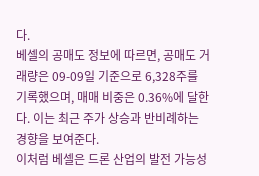다.
베셀의 공매도 정보에 따르면, 공매도 거래량은 09-09일 기준으로 6,328주를 기록했으며, 매매 비중은 0.36%에 달한다. 이는 최근 주가 상승과 반비례하는 경향을 보여준다.
이처럼 베셀은 드론 산업의 발전 가능성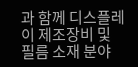과 함께 디스플레이 제조장비 및 필름 소재 분야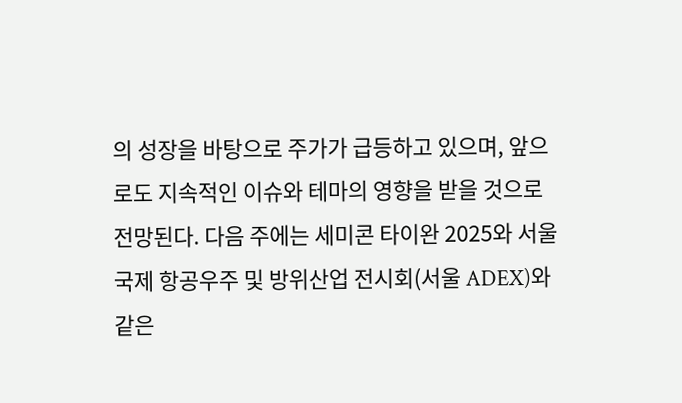의 성장을 바탕으로 주가가 급등하고 있으며, 앞으로도 지속적인 이슈와 테마의 영향을 받을 것으로 전망된다. 다음 주에는 세미콘 타이완 2025와 서울 국제 항공우주 및 방위산업 전시회(서울 ADEX)와 같은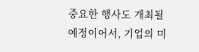중요한 행사도 개최될 예정이어서, 기업의 미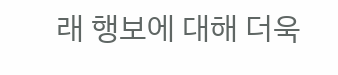래 행보에 대해 더욱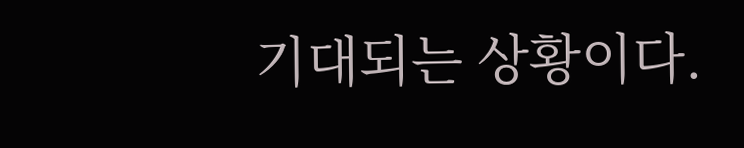기대되는 상황이다.